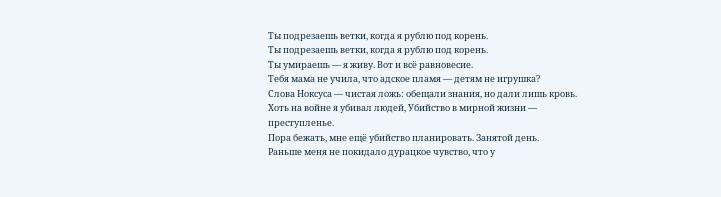Ты подрезаешь ветки, когда я рублю под корень.
Ты подрезаешь ветки, когда я рублю под корень.
Ты умираешь — я живу. Вот и всё равновесие.
Тебя мама не учила, что адское пламя — детям не игрушка?
Слова Ноксуса — чистая ложь: обещали знания, но дали лишь кровь.
Хоть на войне я убивал людей, Убийство в мирной жизни — преступленье.
Пора бежать, мне ещё убийство планировать. Занятой день.
Раньше меня не покидало дурацкое чувство, что у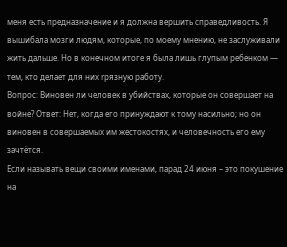меня есть предназначение и я должна вершить справедливость. Я вышибала мозги людям, которые, по моему мнению, не заслуживали жить дальше. Но в конечном итоге я была лишь глупым ребенком — тем, кто делает для них rрязную работу.
Вопрос: Виновен ли человек в убийствах, которые он совершает на войне? Ответ: Нет, когда его принуждают к тому насильно; но он виновен в совершаемых им жестокостях, и человечность его ему зачтётся.
Если называть вещи своими именами, парад 24 июня – это покушение на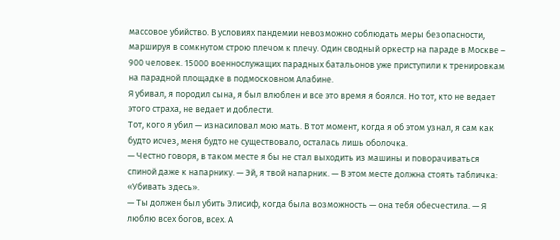массовое убийство. В условиях пандемии невозможно соблюдать меры безопасности, маршируя в сомкнутом строю плечом к плечу. Один сводный оркестр на параде в Москве – 900 человек. 15000 военнослужащих парадных батальонов уже приступили к тренировкам на парадной площадке в подмосковном Алабине.
Я убивал, я породил сына, я был влюблен и все это время я боялся. Но тот, кто не ведает этого страха, не ведает и доблести.
Тот, кого я убил — изнасиловал мою мать. В тот момент, когда я об этом узнал, я сам как будто исчез, меня будто не существовало, осталась лишь оболочка.
— Честно говоря, в таком месте я бы не стал выходить из машины и поворачиваться спиной даже к напарнику. — Эй, я твой напарник. — В этом месте должна стоять табличка: «Убивать здесь».
— Ты должен был убить Элисиф, когда была возможность — она тебя обесчестила. — Я люблю всех богов, всех. А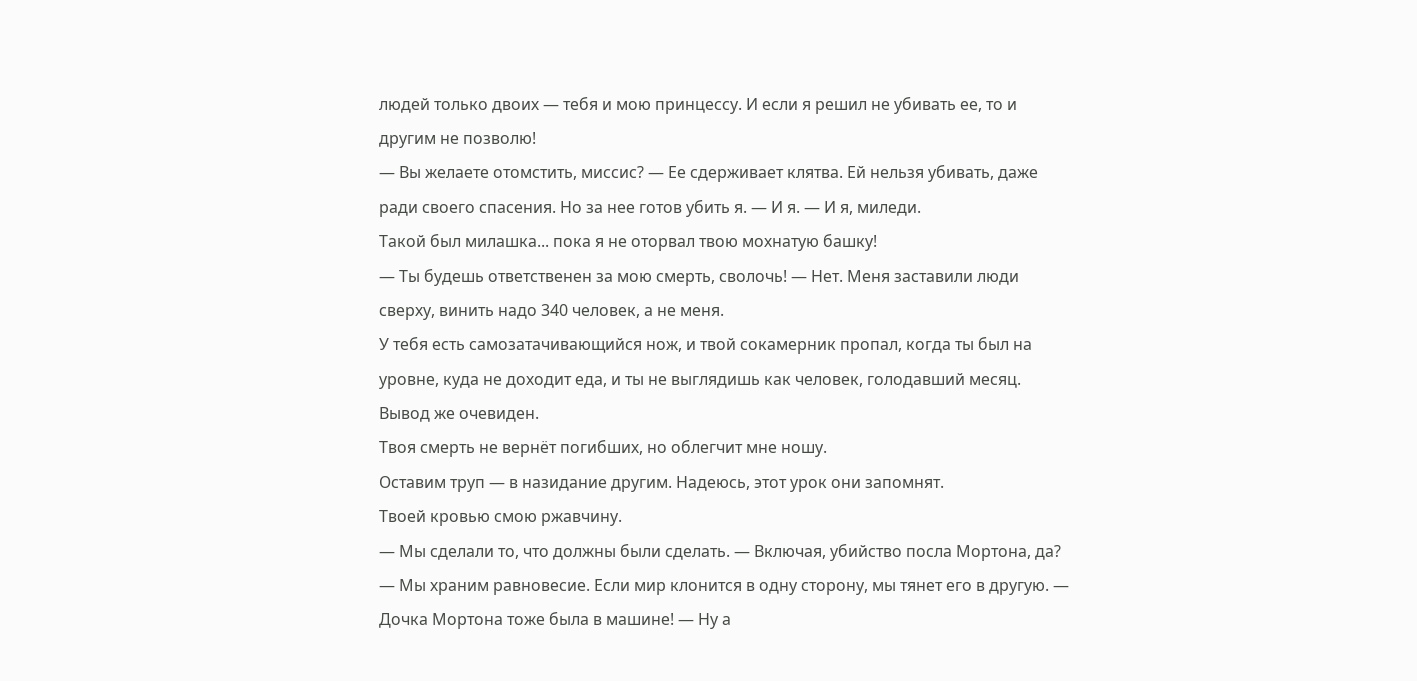людей только двоих — тебя и мою принцессу. И если я решил не убивать ее, то и другим не позволю!
— Вы желаете отомстить, миссис? — Ее сдерживает клятва. Ей нельзя убивать, даже ради своего спасения. Но за нее готов убить я. — И я. — И я, миледи.
Такой был милашка... пока я не оторвал твою мохнатую башку!
— Ты будешь ответственен за мою смерть, сволочь! — Нет. Меня заставили люди сверху, винить надо 340 человек, а не меня.
У тебя есть самозатачивающийся нож, и твой сокамерник пропал, когда ты был на уровне, куда не доходит еда, и ты не выглядишь как человек, голодавший месяц. Вывод же очевиден.
Твоя смерть не вернёт погибших, но облегчит мне ношу.
Оставим труп — в назидание другим. Надеюсь, этот урок они запомнят.
Твоей кровью смою ржавчину.
— Мы сделали то, что должны были сделать. — Включая, убийство посла Мортона, да? — Мы храним равновесие. Если мир клонится в одну сторону, мы тянет его в другую. — Дочка Мортона тоже была в машине! — Ну а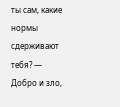ты сам, какие нормы сдерживают тебя? — Добро и зло,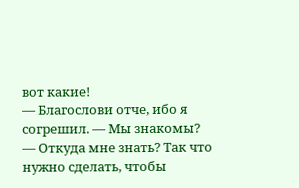вот какие!
— Благослови отче, ибо я согрешил. — Мы знакомы? — Откуда мне знать? Так что нужно сделать, чтобы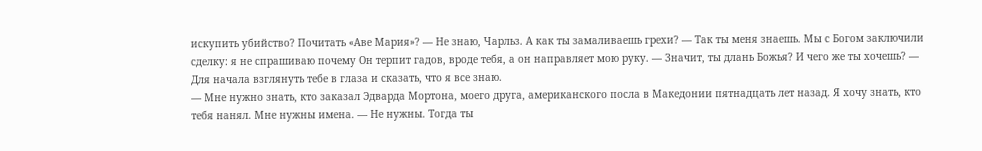искупить убийство? Почитать «Аве Мария»? — Не знаю, Чарльз. А как ты замаливаешь грехи? — Так ты меня знаешь. Мы с Богом заключили сделку: я не спрашиваю почему Он терпит гадов, вроде тебя, а он направляет мою руку. — Значит, ты длань Божья? И чего же ты хочешь? — Для начала взглянуть тебе в глаза и сказать, что я все знаю.
— Мне нужно знать, кто заказал Эдварда Мортона, моего друга, американского посла в Македонии пятнадцать лет назад. Я хочу знать, кто тебя нанял. Мне нужны имена. — Не нужны. Тогда ты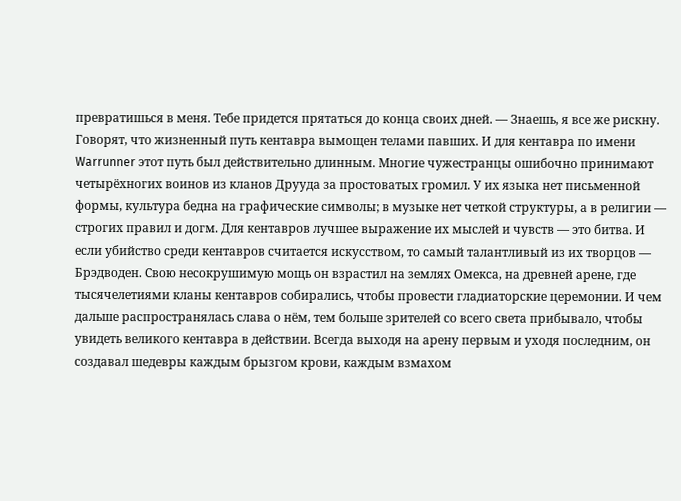превратишься в меня. Тебе придется прятаться до конца своих дней. — Знаешь, я все же рискну.
Говорят, что жизненный путь кентавра вымощен телами павших. И для кентавра по имени Warrunner этот путь был действительно длинным. Многие чужестранцы ошибочно принимают четырёхногих воинов из кланов Друуда за простоватых громил. У их языка нет письменной формы, культура бедна на графические символы; в музыке нет четкой структуры, а в религии — строгих правил и догм. Для кентавров лучшее выражение их мыслей и чувств — это битва. И если убийство среди кентавров считается искусством, то самый талантливый из их творцов — Брэдводен. Свою несокрушимую мощь он взрастил на землях Омекса, на древней арене, где тысячелетиями кланы кентавров собирались, чтобы провести гладиаторские церемонии. И чем дальше распространялась слава о нём, тем больше зрителей со всего света прибывало, чтобы увидеть великого кентавра в действии. Всегда выходя на арену первым и уходя последним, он создавал шедевры каждым брызгом крови, каждым взмахом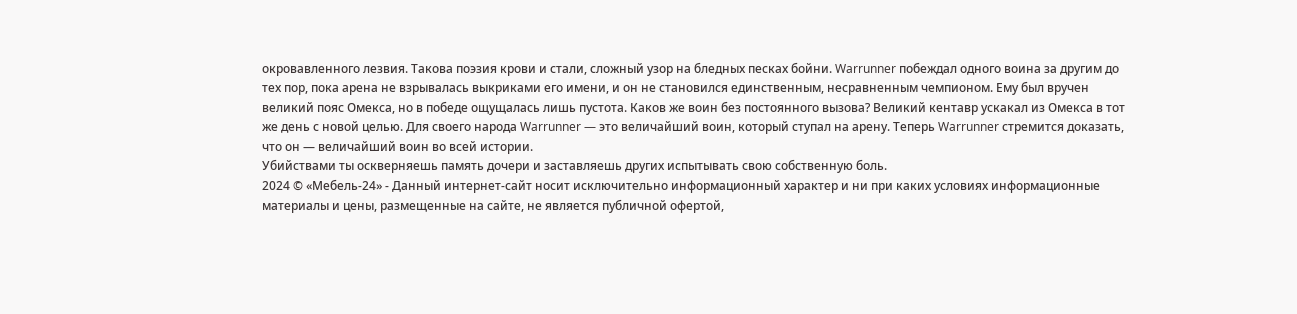окровавленного лезвия. Такова поэзия крови и стали, сложный узор на бледных песках бойни. Warrunner побеждал одного воина за другим до тех пор, пока арена не взрывалась выкриками его имени, и он не становился единственным, несравненным чемпионом. Ему был вручен великий пояс Омекса, но в победе ощущалась лишь пустота. Каков же воин без постоянного вызова? Великий кентавр ускакал из Омекса в тот же день с новой целью. Для своего народа Warrunner — это величайший воин, который ступал на арену. Теперь Warrunner стремится доказать, что он — величайший воин во всей истории.
Убийствами ты оскверняешь память дочери и заставляешь других испытывать свою собственную боль.
2024 © «Мебель-24» - Данный интернет-сайт носит исключительно информационный характер и ни при каких условиях информационные материалы и цены, размещенные на сайте, не является публичной офертой,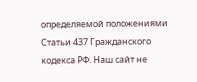определяемой положениями Статьи 437 Гражданского кодекса РФ. Наш сайт не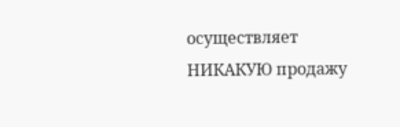осуществляет НИКАКУЮ продажу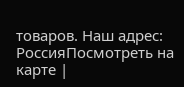товаров. Наш адрес: РоссияПосмотреть на карте |